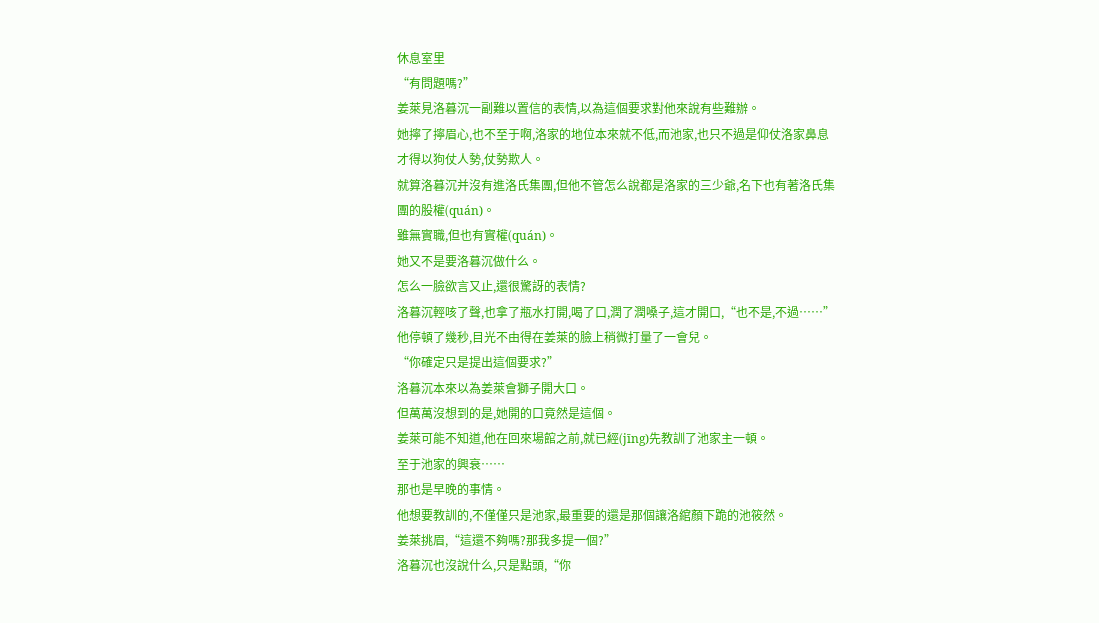休息室里
“有問題嗎?”
姜萊見洛暮沉一副難以置信的表情,以為這個要求對他來說有些難辦。
她擰了擰眉心,也不至于啊,洛家的地位本來就不低,而池家,也只不過是仰仗洛家鼻息才得以狗仗人勢,仗勢欺人。
就算洛暮沉并沒有進洛氏集團,但他不管怎么說都是洛家的三少爺,名下也有著洛氏集團的股權(quán)。
雖無實職,但也有實權(quán)。
她又不是要洛暮沉做什么。
怎么一臉欲言又止,還很驚訝的表情?
洛暮沉輕咳了聲,也拿了瓶水打開,喝了口,潤了潤嗓子,這才開口,“也不是,不過……”
他停頓了幾秒,目光不由得在姜萊的臉上稍微打量了一會兒。
“你確定只是提出這個要求?”
洛暮沉本來以為姜萊會獅子開大口。
但萬萬沒想到的是,她開的口竟然是這個。
姜萊可能不知道,他在回來場館之前,就已經(jīng)先教訓了池家主一頓。
至于池家的興衰……
那也是早晚的事情。
他想要教訓的,不僅僅只是池家,最重要的還是那個讓洛綰顏下跪的池筱然。
姜萊挑眉,“這還不夠嗎?那我多提一個?”
洛暮沉也沒說什么,只是點頭,“你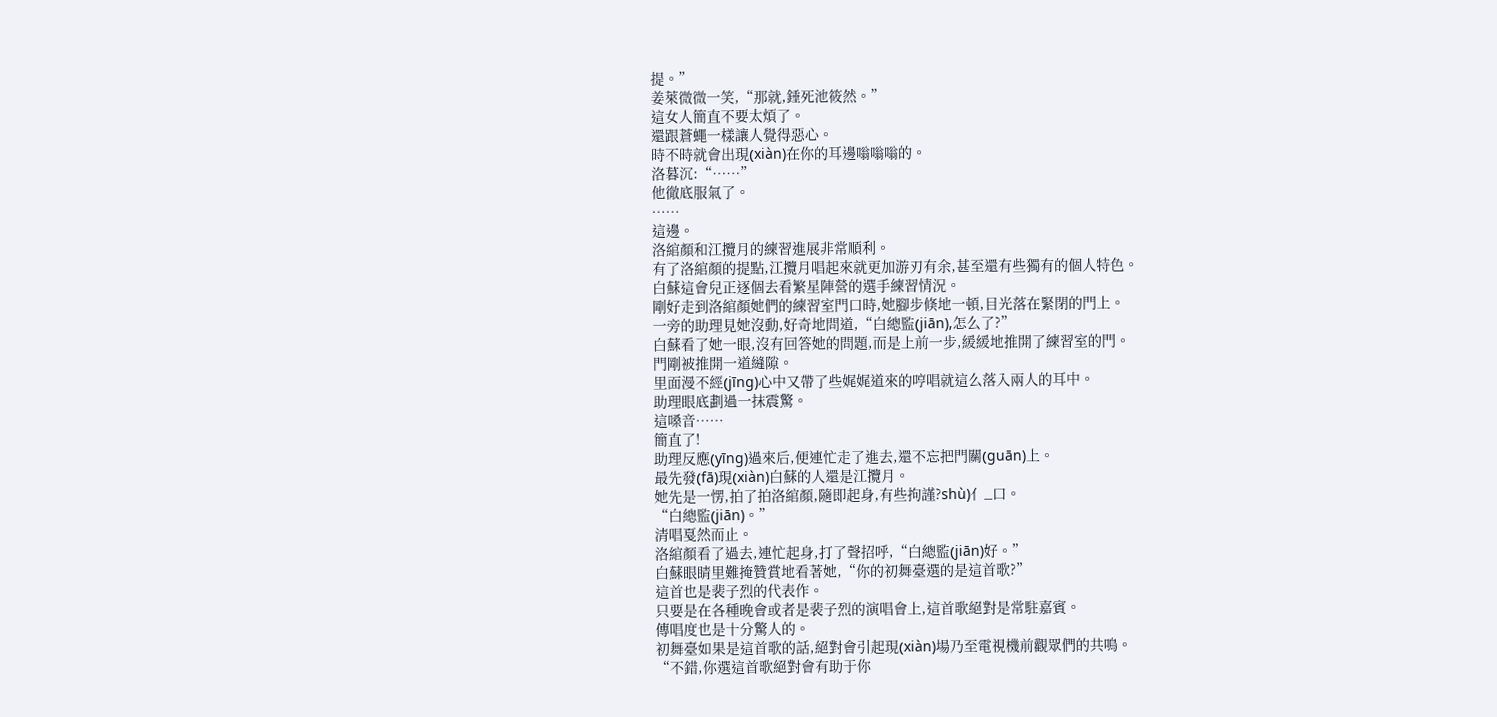提。”
姜萊微微一笑,“那就,錘死池筱然。”
這女人簡直不要太煩了。
還跟蒼蠅一樣讓人覺得惡心。
時不時就會出現(xiàn)在你的耳邊嗡嗡嗡的。
洛暮沉:“……”
他徹底服氣了。
……
這邊。
洛綰顏和江攬月的練習進展非常順利。
有了洛綰顏的提點,江攬月唱起來就更加游刃有余,甚至還有些獨有的個人特色。
白蘇這會兒正逐個去看繁星陣營的選手練習情況。
剛好走到洛綰顏她們的練習室門口時,她腳步倏地一頓,目光落在緊閉的門上。
一旁的助理見她沒動,好奇地問道,“白總監(jiān),怎么了?”
白蘇看了她一眼,沒有回答她的問題,而是上前一步,緩緩地推開了練習室的門。
門剛被推開一道縫隙。
里面漫不經(jīng)心中又帶了些娓娓道來的哼唱就這么落入兩人的耳中。
助理眼底劃過一抹震驚。
這嗓音……
簡直了!
助理反應(yīng)過來后,便連忙走了進去,還不忘把門關(guān)上。
最先發(fā)現(xiàn)白蘇的人還是江攬月。
她先是一愣,拍了拍洛綰顏,隨即起身,有些拘謹?shù)亻_口。
“白總監(jiān)。”
清唱戛然而止。
洛綰顏看了過去,連忙起身,打了聲招呼,“白總監(jiān)好。”
白蘇眼睛里難掩贊賞地看著她,“你的初舞臺選的是這首歌?”
這首也是裴子烈的代表作。
只要是在各種晚會或者是裴子烈的演唱會上,這首歌絕對是常駐嘉賓。
傳唱度也是十分驚人的。
初舞臺如果是這首歌的話,絕對會引起現(xiàn)場乃至電視機前觀眾們的共鳴。
“不錯,你選這首歌絕對會有助于你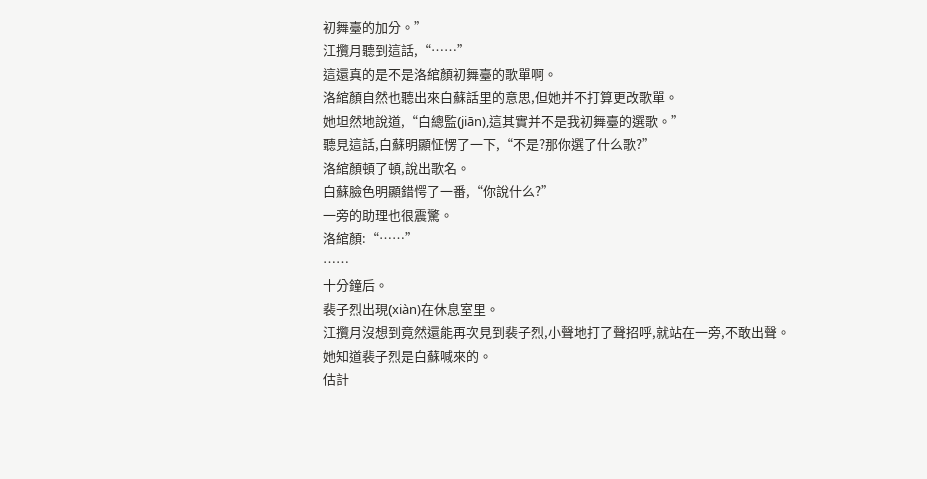初舞臺的加分。”
江攬月聽到這話,“……”
這還真的是不是洛綰顏初舞臺的歌單啊。
洛綰顏自然也聽出來白蘇話里的意思,但她并不打算更改歌單。
她坦然地說道,“白總監(jiān),這其實并不是我初舞臺的選歌。”
聽見這話,白蘇明顯怔愣了一下,“不是?那你選了什么歌?”
洛綰顏頓了頓,說出歌名。
白蘇臉色明顯錯愕了一番,“你說什么?”
一旁的助理也很震驚。
洛綰顏:“……”
……
十分鐘后。
裴子烈出現(xiàn)在休息室里。
江攬月沒想到竟然還能再次見到裴子烈,小聲地打了聲招呼,就站在一旁,不敢出聲。
她知道裴子烈是白蘇喊來的。
估計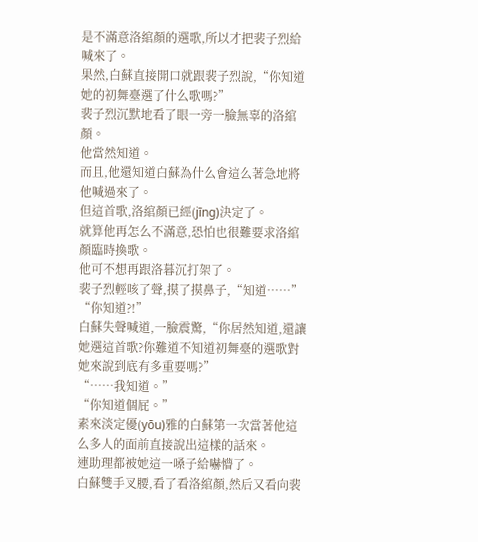是不滿意洛綰顏的選歌,所以才把裴子烈給喊來了。
果然,白蘇直接開口就跟裴子烈說,“你知道她的初舞臺選了什么歌嗎?”
裴子烈沉默地看了眼一旁一臉無辜的洛綰顏。
他當然知道。
而且,他還知道白蘇為什么會這么著急地將他喊過來了。
但這首歌,洛綰顏已經(jīng)決定了。
就算他再怎么不滿意,恐怕也很難要求洛綰顏臨時換歌。
他可不想再跟洛暮沉打架了。
裴子烈輕咳了聲,摸了摸鼻子,“知道……”
“你知道?!”
白蘇失聲喊道,一臉震驚,“你居然知道,還讓她選這首歌?你難道不知道初舞臺的選歌對她來說到底有多重要嗎?”
“……我知道。”
“你知道個屁。”
素來淡定優(yōu)雅的白蘇第一次當著他這么多人的面前直接說出這樣的話來。
連助理都被她這一嗓子給嚇懵了。
白蘇雙手叉腰,看了看洛綰顏,然后又看向裴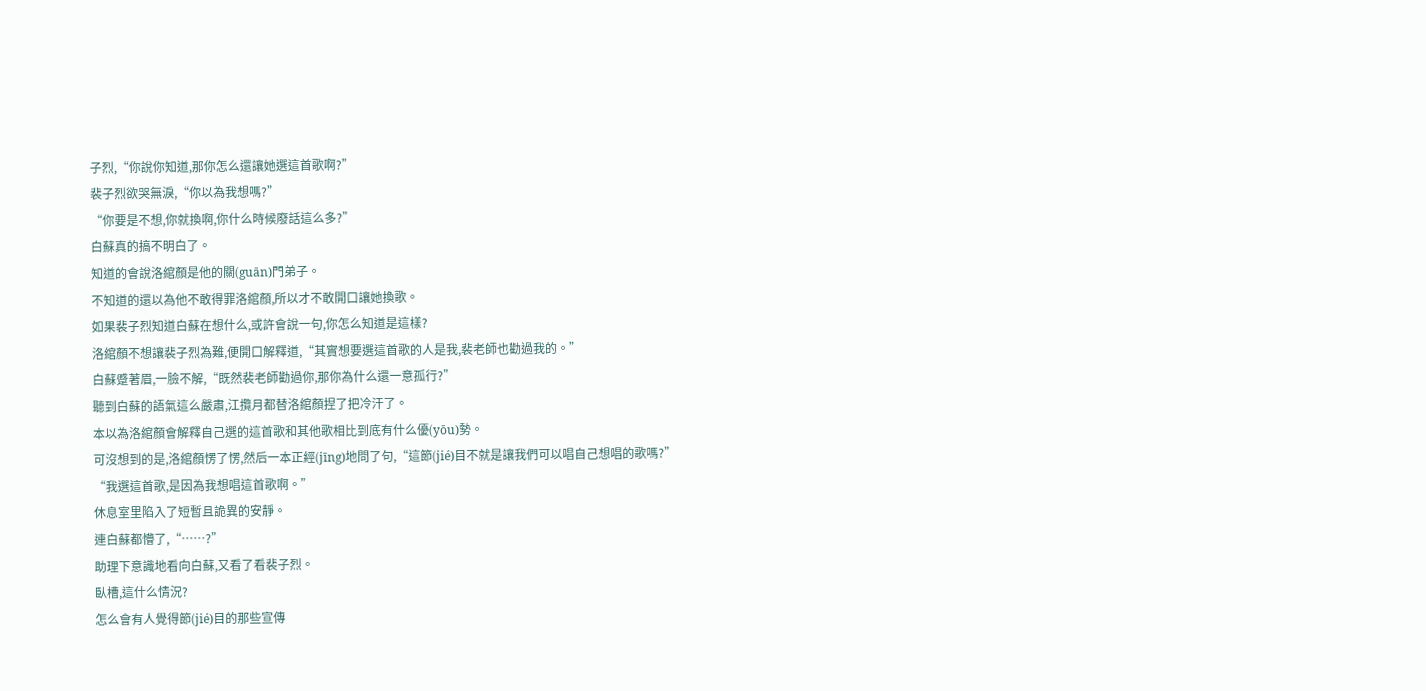子烈,“你說你知道,那你怎么還讓她選這首歌啊?”
裴子烈欲哭無淚,“你以為我想嗎?”
“你要是不想,你就換啊,你什么時候廢話這么多?”
白蘇真的搞不明白了。
知道的會說洛綰顏是他的關(guān)門弟子。
不知道的還以為他不敢得罪洛綰顏,所以才不敢開口讓她換歌。
如果裴子烈知道白蘇在想什么,或許會說一句,你怎么知道是這樣?
洛綰顏不想讓裴子烈為難,便開口解釋道,“其實想要選這首歌的人是我,裴老師也勸過我的。”
白蘇蹙著眉,一臉不解,“既然裴老師勸過你,那你為什么還一意孤行?”
聽到白蘇的語氣這么嚴肅,江攬月都替洛綰顏捏了把冷汗了。
本以為洛綰顏會解釋自己選的這首歌和其他歌相比到底有什么優(yōu)勢。
可沒想到的是,洛綰顏愣了愣,然后一本正經(jīng)地問了句,“這節(jié)目不就是讓我們可以唱自己想唱的歌嗎?”
“我選這首歌,是因為我想唱這首歌啊。”
休息室里陷入了短暫且詭異的安靜。
連白蘇都懵了,“……?”
助理下意識地看向白蘇,又看了看裴子烈。
臥槽,這什么情況?
怎么會有人覺得節(jié)目的那些宣傳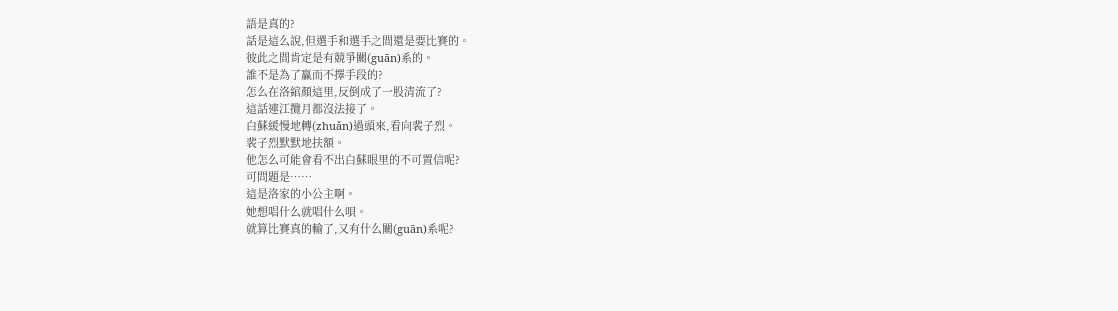語是真的?
話是這么說,但選手和選手之間還是要比賽的。
彼此之間肯定是有競爭關(guān)系的。
誰不是為了贏而不擇手段的?
怎么在洛綰顏這里,反倒成了一股清流了?
這話連江攬月都沒法接了。
白蘇緩慢地轉(zhuǎn)過頭來,看向裴子烈。
裴子烈默默地扶額。
他怎么可能會看不出白蘇眼里的不可置信呢?
可問題是……
這是洛家的小公主啊。
她想唱什么就唱什么唄。
就算比賽真的輸了,又有什么關(guān)系呢?